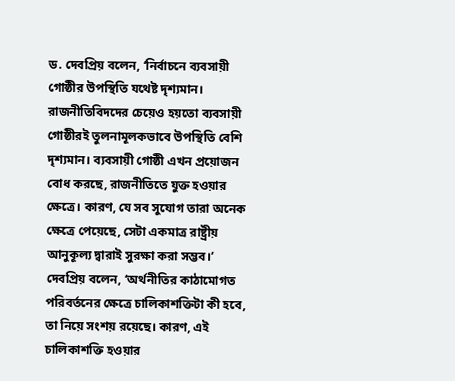ড. দেবপ্রিয় বলেন, ‘নির্বাচনে ব্যবসায়ী গোষ্ঠীর উপস্থিতি যথেষ্ট দৃশ্যমান। রাজনীতিবিদদের চেয়েও হয়তো ব্যবসায়ী গোষ্ঠীরই তুলনামূলকভাবে উপস্থিতি বেশি দৃশ্যমান। ব্যবসায়ী গোষ্ঠী এখন প্রয়োজন বোধ করছে, রাজনীতিতে যুক্ত হওয়ার ক্ষেত্রে। কারণ, যে সব সুযোগ তারা অনেক ক্ষেত্রে পেয়েছে, সেটা একমাত্র রাষ্ট্রীয় আনুকূল্য দ্বারাই সুরক্ষা করা সম্ভব।’
দেবপ্রিয় বলেন, ‘অর্থনীতির কাঠামোগত পরিবর্তনের ক্ষেত্রে চালিকাশক্তিটা কী হবে, তা নিয়ে সংশয় রয়েছে। কারণ, এই চালিকাশক্তি হওয়ার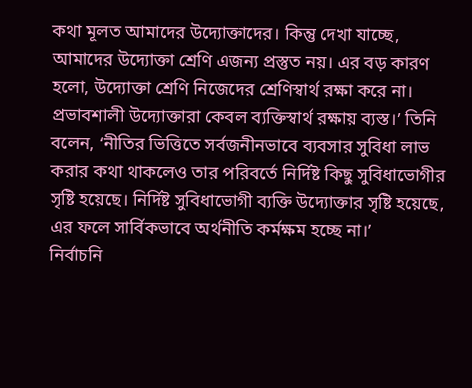কথা মূলত আমাদের উদ্যোক্তাদের। কিন্তু দেখা যাচ্ছে, আমাদের উদ্যোক্তা শ্রেণি এজন্য প্রস্তুত নয়। এর বড় কারণ হলো, উদ্যোক্তা শ্রেণি নিজেদের শ্রেণিস্বার্থ রক্ষা করে না। প্রভাবশালী উদ্যোক্তারা কেবল ব্যক্তিস্বার্থ রক্ষায় ব্যস্ত।’ তিনি বলেন, ‘নীতির ভিত্তিতে সর্বজনীনভাবে ব্যবসার সুবিধা লাভ করার কথা থাকলেও তার পরিবর্তে নির্দিষ্ট কিছু সুবিধাভোগীর সৃষ্টি হয়েছে। নির্দিষ্ট সুবিধাভোগী ব্যক্তি উদ্যোক্তার সৃষ্টি হয়েছে, এর ফলে সার্বিকভাবে অর্থনীতি কর্মক্ষম হচ্ছে না।’
নির্বাচনি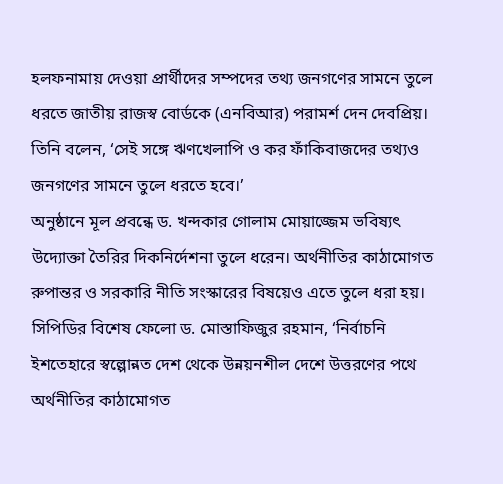হলফনামায় দেওয়া প্রার্থীদের সম্পদের তথ্য জনগণের সামনে তুলে ধরতে জাতীয় রাজস্ব বোর্ডকে (এনবিআর) পরামর্শ দেন দেবপ্রিয়। তিনি বলেন, ‘সেই সঙ্গে ঋণখেলাপি ও কর ফাঁকিবাজদের তথ্যও জনগণের সামনে তুলে ধরতে হবে।’
অনুষ্ঠানে মূল প্রবন্ধে ড. খন্দকার গোলাম মোয়াজ্জেম ভবিষ্যৎ উদ্যোক্তা তৈরির দিকনির্দেশনা তুলে ধরেন। অর্থনীতির কাঠামোগত রুপান্তর ও সরকারি নীতি সংস্কারের বিষয়েও এতে তুলে ধরা হয়।
সিপিডির বিশেষ ফেলো ড. মোস্তাফিজুর রহমান, ‘নির্বাচনি ইশতেহারে স্বল্পোন্নত দেশ থেকে উন্নয়নশীল দেশে উত্তরণের পথে অর্থনীতির কাঠামোগত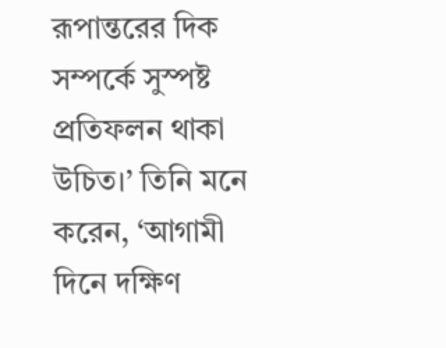রূপান্তরের দিক সম্পর্কে সুস্পষ্ট প্রতিফলন থাকা উচিত।’ তিনি মনে করেন, ‘আগামী দিনে দক্ষিণ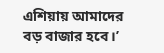এশিয়ায় আমাদের বড় বাজার হবে।’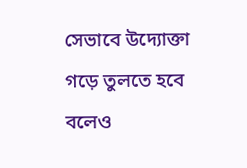সেভাবে উদ্যোক্তা গড়ে তুলতে হবে বলেও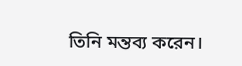তিনি মন্তব্য করেন।